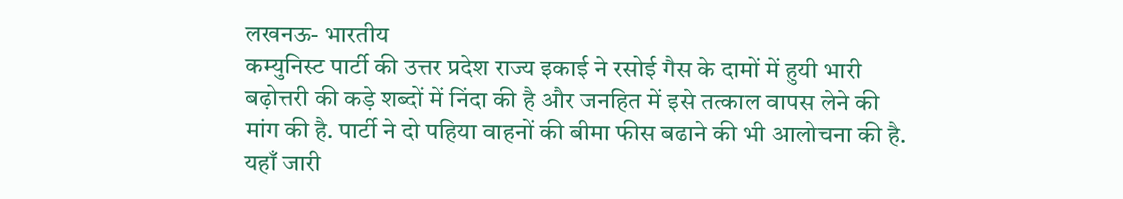लखनऊ- भारतीय
कम्युनिस्ट पार्टी की उत्तर प्रदेश राज्य इकाई ने रसोई गैस के दामों में हुयी भारी
बढ़ोत्तरी की कड़े शब्दों में निंदा की है और जनहित में इसे तत्काल वापस लेने की
मांग की है. पार्टी ने दो पहिया वाहनों की बीमा फीस बढाने की भी आलोचना की है.
यहाँ जारी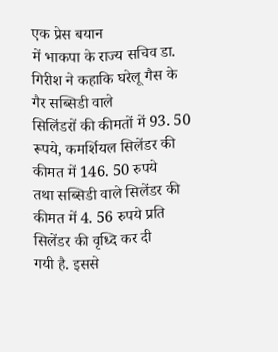एक प्रेस बयान
में भाकपा के राज्य सचिव डा. गिरीश ने कहाकि घरेलू गैस के गैर सब्सिडी वाले
सिलिंडरों की कीमतों में 93. 50 रूपये, कमर्शियल सिलेंडर की कीमत में 146. 50 रुपये
तथा सब्सिडी वाले सिलेंडर की कीमत में 4. 56 रुपये प्रति सिलेंडर की वृध्दि कर दी
गयी है. इससे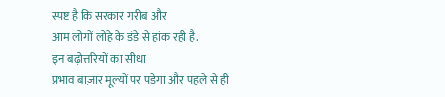स्पष्ट है कि सरकार गरीब और
आम लोगों लोहे के डंडे से हांक रही है.
इन बढ़ोत्तरियों का सीधा
प्रभाव बाज़ार मूल्यों पर पडेगा और पहले से ही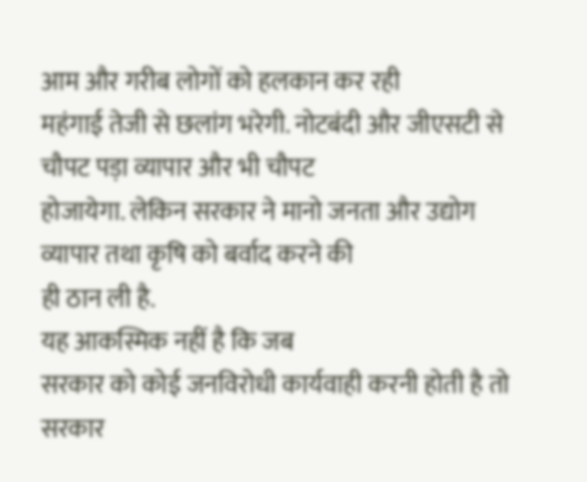आम और गरीब लोगों को हलकान कर रही
महंगाई तेजी से छलांग भरेगी. नोटबंदी और जीएसटी से चौपट पड़ा व्यापार और भी चौपट
होजायेगा. लेकिन सरकार ने मानो जनता और उद्योग व्यापार तथा कृषि को बर्वाद करने की
ही ठान ली है.
यह आकस्मिक नहीं है कि जब
सरकार को कोई जनविरोधी कार्यवाही करनी होती है तो सरकार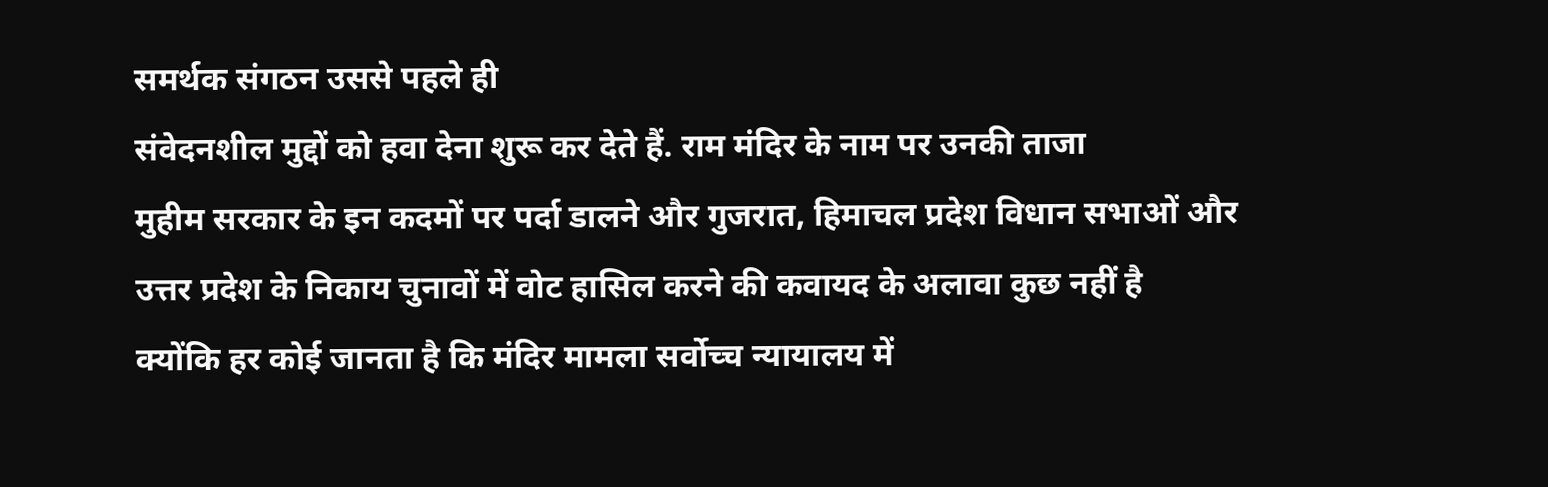समर्थक संगठन उससे पहले ही
संवेदनशील मुद्दों को हवा देना शुरू कर देते हैं. राम मंदिर के नाम पर उनकी ताजा
मुहीम सरकार के इन कदमों पर पर्दा डालने और गुजरात, हिमाचल प्रदेश विधान सभाओं और
उत्तर प्रदेश के निकाय चुनावों में वोट हासिल करने की कवायद के अलावा कुछ नहीं है
क्योंकि हर कोई जानता है कि मंदिर मामला सर्वोच्च न्यायालय में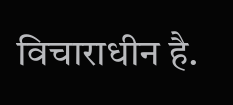विचाराधीन है.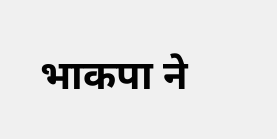भाकपा ने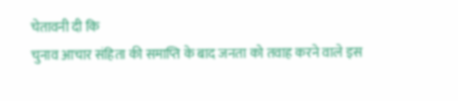चेतावनी दी कि
चुनाव आचार संहिता की समाप्ति के बाद जनता को तवाह करने वाले इस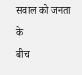सवाल को जनता के
बीच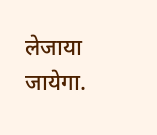लेजाया जायेगा.